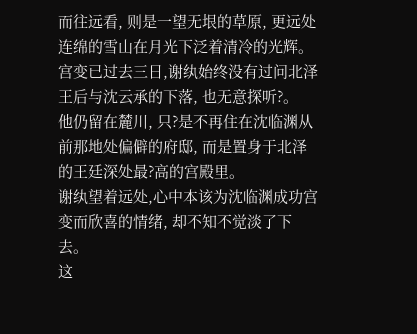而往远看, 则是一望无垠的草原, 更远处连绵的雪山在月光下泛着清冷的光辉。
宫变已过去三日,谢纨始终没有过问北泽王后与沈云承的下落, 也无意探听?。
他仍留在麓川, 只?是不再住在沈临渊从前那地处偏僻的府邸, 而是置身于北泽的王廷深处最?高的宫殿里。
谢纨望着远处,心中本该为沈临渊成功宫变而欣喜的情绪, 却不知不觉淡了下去。
这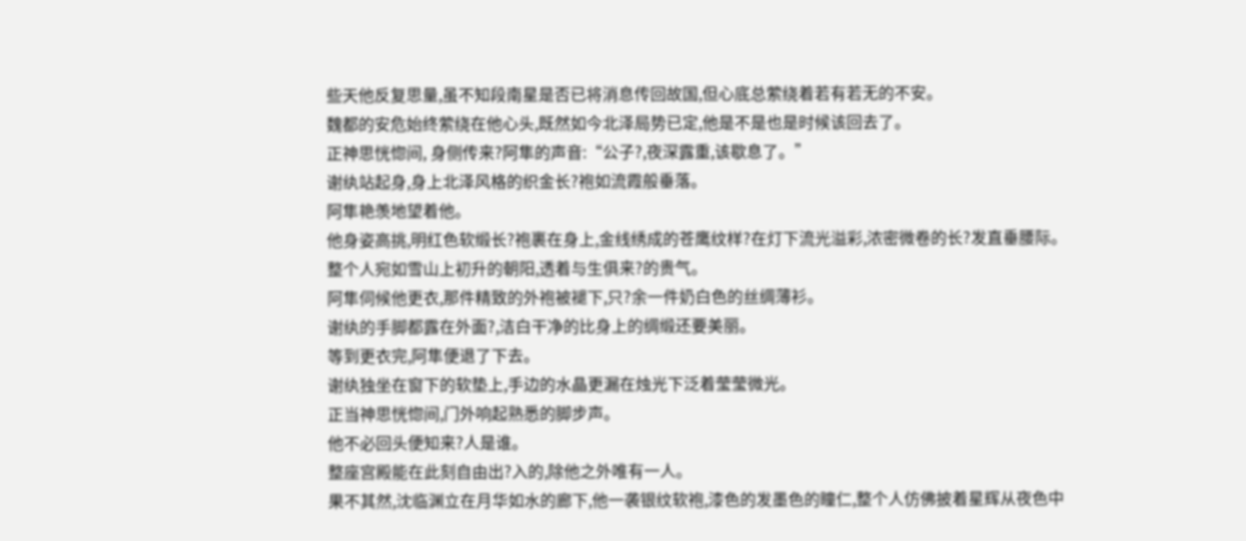些天他反复思量,虽不知段南星是否已将消息传回故国,但心底总萦绕着若有若无的不安。
魏都的安危始终萦绕在他心头,既然如今北泽局势已定,他是不是也是时候该回去了。
正神思恍惚间, 身侧传来?阿隼的声音:“公子?,夜深露重,该歇息了。”
谢纨站起身,身上北泽风格的织金长?袍如流霞般垂落。
阿隼艳羡地望着他。
他身姿高挑,明红色软缎长?袍裹在身上,金线绣成的苍鹰纹样?在灯下流光溢彩,浓密微卷的长?发直垂腰际。
整个人宛如雪山上初升的朝阳,透着与生俱来?的贵气。
阿隼伺候他更衣,那件精致的外袍被褪下,只?余一件奶白色的丝绸薄衫。
谢纨的手脚都露在外面?,洁白干净的比身上的绸缎还要美丽。
等到更衣完,阿隼便退了下去。
谢纨独坐在窗下的软垫上,手边的水晶更漏在烛光下泛着莹莹微光。
正当神思恍惚间,门外响起熟悉的脚步声。
他不必回头便知来?人是谁。
整座宫殿能在此刻自由出?入的,除他之外唯有一人。
果不其然,沈临渊立在月华如水的廊下,他一袭银纹软袍,漆色的发墨色的瞳仁,整个人仿佛披着星辉从夜色中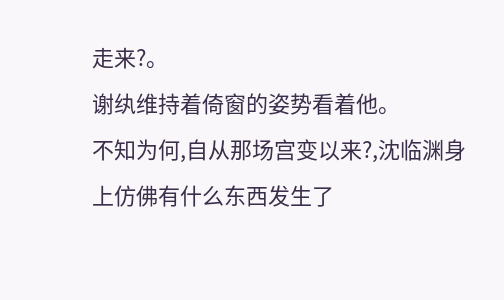走来?。
谢纨维持着倚窗的姿势看着他。
不知为何,自从那场宫变以来?,沈临渊身上仿佛有什么东西发生了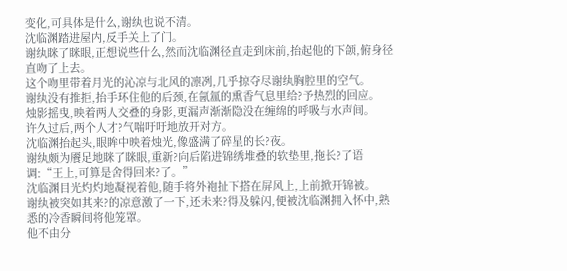变化,可具体是什么,谢纨也说不清。
沈临渊踏进屋内,反手关上了门。
谢纨眯了眯眼,正想说些什么,然而沈临渊径直走到床前,抬起他的下颌,俯身径直吻了上去。
这个吻里带着月光的沁凉与北风的凛冽,几乎掠夺尽谢纨胸腔里的空气。
谢纨没有推拒,抬手环住他的后颈,在氤氲的熏香气息里给?予热烈的回应。
烛影摇曳,映着两人交叠的身影,更漏声渐渐隐没在缠绵的呼吸与水声间。
许久过后,两个人才?气喘吁吁地放开对方。
沈临渊抬起头,眼眸中映着烛光,像盛满了碎星的长?夜。
谢纨颇为餍足地眯了眯眼,重新?向后陷进锦绣堆叠的软垫里,拖长?了语调:“王上,可算是舍得回来?了。”
沈临渊目光灼灼地凝视着他,随手将外袍扯下搭在屏风上,上前掀开锦被。
谢纨被突如其来?的凉意激了一下,还未来?得及躲闪,便被沈临渊拥入怀中,熟悉的冷香瞬间将他笼罩。
他不由分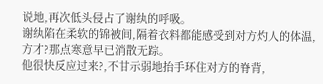说地,再次低头侵占了谢纨的呼吸。
谢纨陷在柔软的锦被间,隔着衣料都能感受到对方灼人的体温,方才?那点寒意早已消散无踪。
他很快反应过来?,不甘示弱地抬手环住对方的脊背,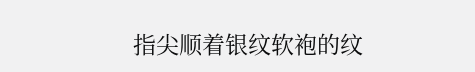指尖顺着银纹软袍的纹